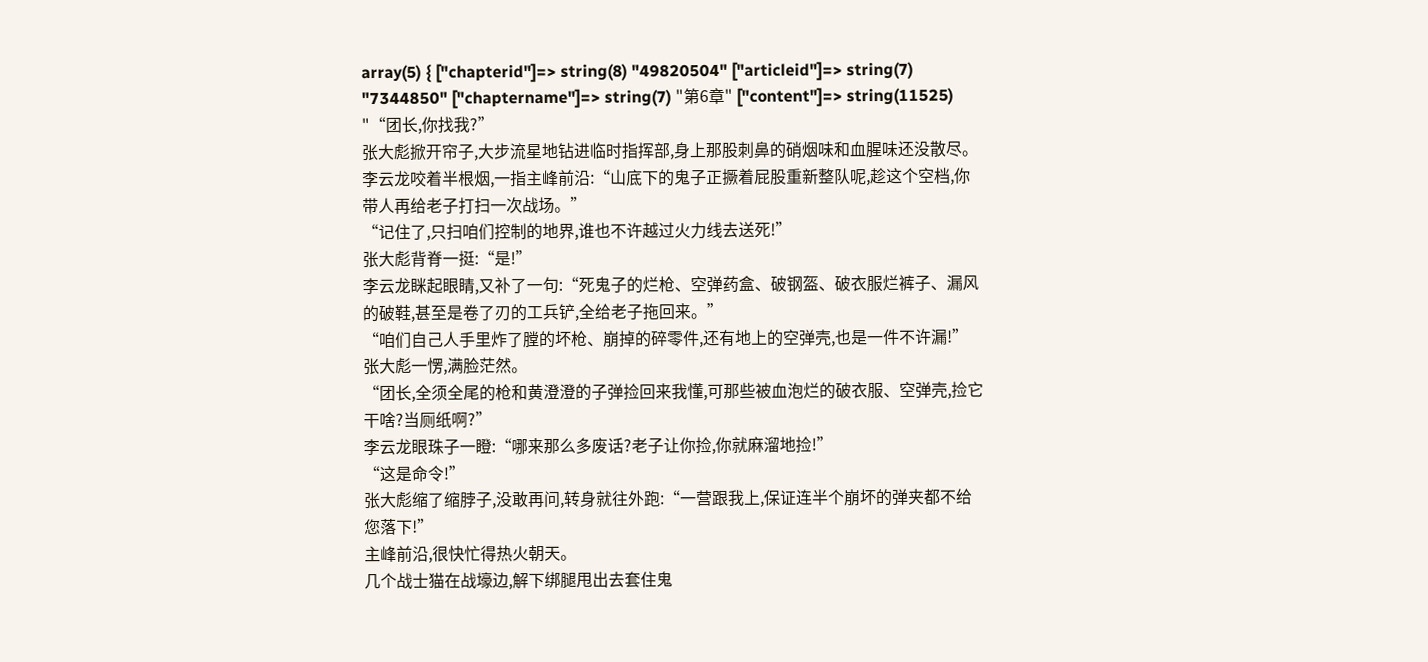array(5) { ["chapterid"]=> string(8) "49820504" ["articleid"]=> string(7) "7344850" ["chaptername"]=> string(7) "第6章" ["content"]=> string(11525) "“团长,你找我?”
张大彪掀开帘子,大步流星地钻进临时指挥部,身上那股刺鼻的硝烟味和血腥味还没散尽。
李云龙咬着半根烟,一指主峰前沿:“山底下的鬼子正撅着屁股重新整队呢,趁这个空档,你带人再给老子打扫一次战场。”
“记住了,只扫咱们控制的地界,谁也不许越过火力线去送死!”
张大彪背脊一挺:“是!”
李云龙眯起眼睛,又补了一句:“死鬼子的烂枪、空弹药盒、破钢盔、破衣服烂裤子、漏风的破鞋,甚至是卷了刃的工兵铲,全给老子拖回来。”
“咱们自己人手里炸了膛的坏枪、崩掉的碎零件,还有地上的空弹壳,也是一件不许漏!”
张大彪一愣,满脸茫然。
“团长,全须全尾的枪和黄澄澄的子弹捡回来我懂,可那些被血泡烂的破衣服、空弹壳,捡它干啥?当厕纸啊?”
李云龙眼珠子一瞪:“哪来那么多废话?老子让你捡,你就麻溜地捡!”
“这是命令!”
张大彪缩了缩脖子,没敢再问,转身就往外跑:“一营跟我上,保证连半个崩坏的弹夹都不给您落下!”
主峰前沿,很快忙得热火朝天。
几个战士猫在战壕边,解下绑腿甩出去套住鬼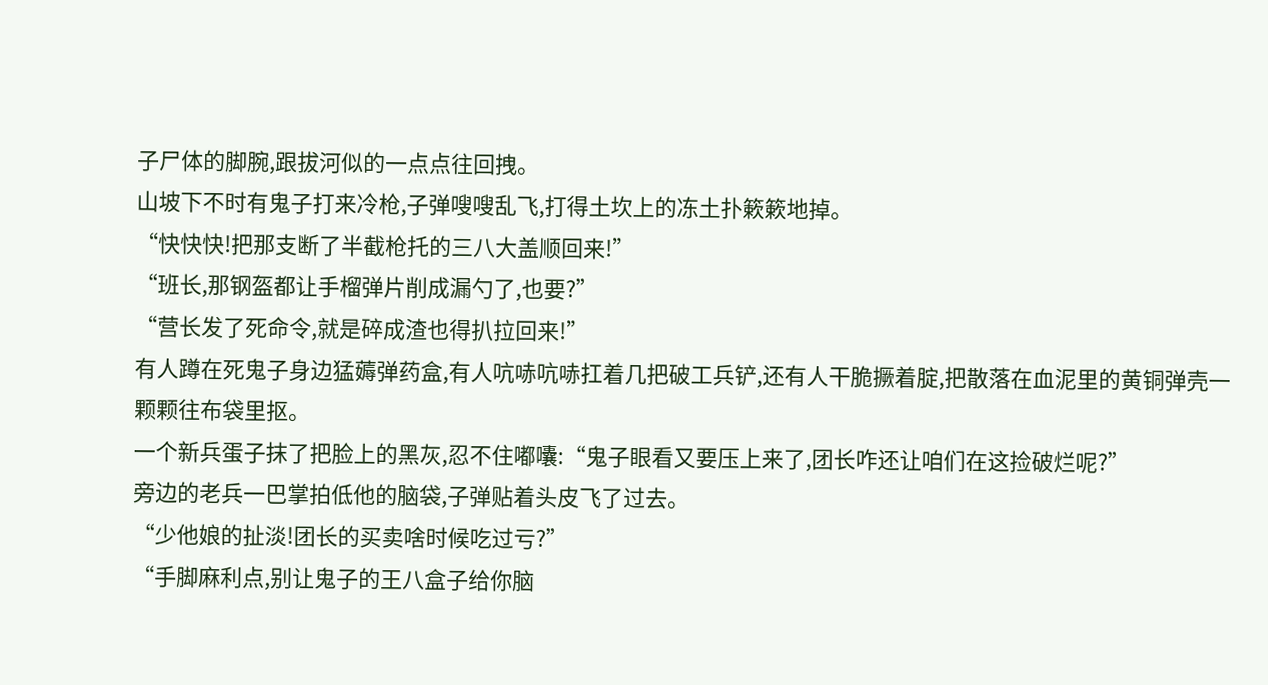子尸体的脚腕,跟拔河似的一点点往回拽。
山坡下不时有鬼子打来冷枪,子弹嗖嗖乱飞,打得土坎上的冻土扑簌簌地掉。
“快快快!把那支断了半截枪托的三八大盖顺回来!”
“班长,那钢盔都让手榴弹片削成漏勺了,也要?”
“营长发了死命令,就是碎成渣也得扒拉回来!”
有人蹲在死鬼子身边猛薅弹药盒,有人吭哧吭哧扛着几把破工兵铲,还有人干脆撅着腚,把散落在血泥里的黄铜弹壳一颗颗往布袋里抠。
一个新兵蛋子抹了把脸上的黑灰,忍不住嘟囔:“鬼子眼看又要压上来了,团长咋还让咱们在这捡破烂呢?”
旁边的老兵一巴掌拍低他的脑袋,子弹贴着头皮飞了过去。
“少他娘的扯淡!团长的买卖啥时候吃过亏?”
“手脚麻利点,别让鬼子的王八盒子给你脑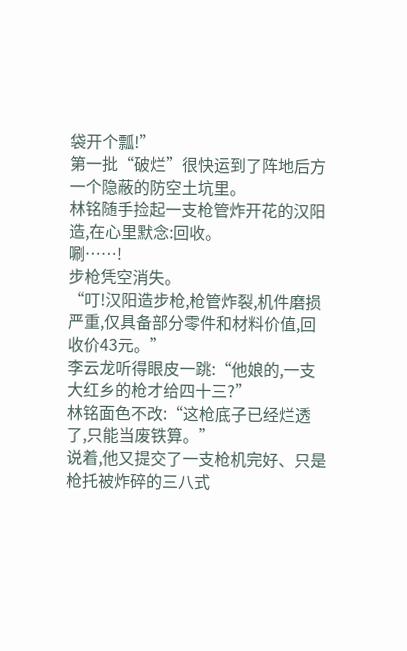袋开个瓢!”
第一批“破烂”很快运到了阵地后方一个隐蔽的防空土坑里。
林铭随手捡起一支枪管炸开花的汉阳造,在心里默念:回收。
唰……!
步枪凭空消失。
“叮!汉阳造步枪,枪管炸裂,机件磨损严重,仅具备部分零件和材料价值,回收价43元。”
李云龙听得眼皮一跳:“他娘的,一支大红乡的枪才给四十三?”
林铭面色不改:“这枪底子已经烂透了,只能当废铁算。”
说着,他又提交了一支枪机完好、只是枪托被炸碎的三八式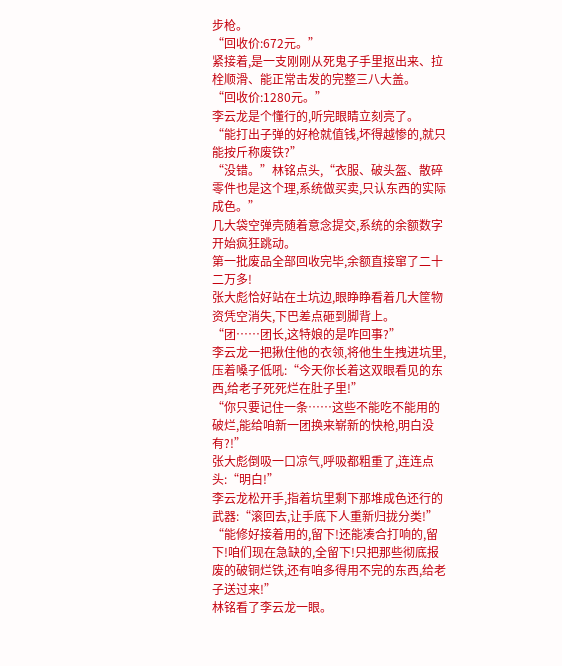步枪。
“回收价:672元。”
紧接着,是一支刚刚从死鬼子手里抠出来、拉栓顺滑、能正常击发的完整三八大盖。
“回收价:1280元。”
李云龙是个懂行的,听完眼睛立刻亮了。
“能打出子弹的好枪就值钱,坏得越惨的,就只能按斤称废铁?”
“没错。”林铭点头,“衣服、破头盔、散碎零件也是这个理,系统做买卖,只认东西的实际成色。”
几大袋空弹壳随着意念提交,系统的余额数字开始疯狂跳动。
第一批废品全部回收完毕,余额直接窜了二十二万多!
张大彪恰好站在土坑边,眼睁睁看着几大筐物资凭空消失,下巴差点砸到脚背上。
“团……团长,这特娘的是咋回事?”
李云龙一把揪住他的衣领,将他生生拽进坑里,压着嗓子低吼:“今天你长着这双眼看见的东西,给老子死死烂在肚子里!”
“你只要记住一条……这些不能吃不能用的破烂,能给咱新一团换来崭新的快枪,明白没有?!”
张大彪倒吸一口凉气,呼吸都粗重了,连连点头:“明白!”
李云龙松开手,指着坑里剩下那堆成色还行的武器:“滚回去,让手底下人重新归拢分类!”
“能修好接着用的,留下!还能凑合打响的,留下!咱们现在急缺的,全留下!只把那些彻底报废的破铜烂铁,还有咱多得用不完的东西,给老子送过来!”
林铭看了李云龙一眼。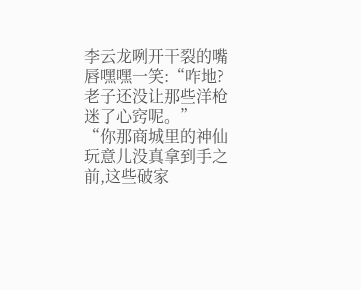李云龙咧开干裂的嘴唇嘿嘿一笑:“咋地?老子还没让那些洋枪迷了心窍呢。”
“你那商城里的神仙玩意儿没真拿到手之前,这些破家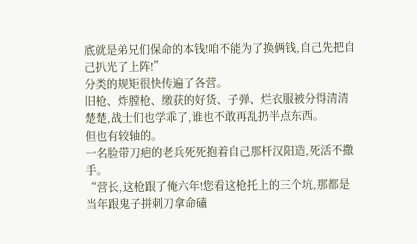底就是弟兄们保命的本钱!咱不能为了换俩钱,自己先把自己扒光了上阵!”
分类的规矩很快传遍了各营。
旧枪、炸膛枪、缴获的好货、子弹、烂衣服被分得清清楚楚,战士们也学乖了,谁也不敢再乱扔半点东西。
但也有较轴的。
一名脸带刀疤的老兵死死抱着自己那杆汉阳造,死活不撒手。
“营长,这枪跟了俺六年!您看这枪托上的三个坑,那都是当年跟鬼子拼刺刀拿命磕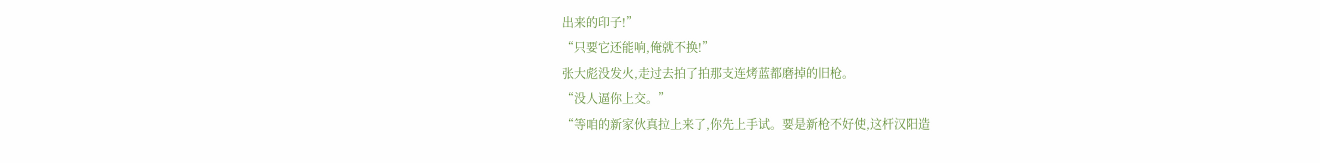出来的印子!”
“只要它还能响,俺就不换!”
张大彪没发火,走过去拍了拍那支连烤蓝都磨掉的旧枪。
“没人逼你上交。”
“等咱的新家伙真拉上来了,你先上手试。要是新枪不好使,这杆汉阳造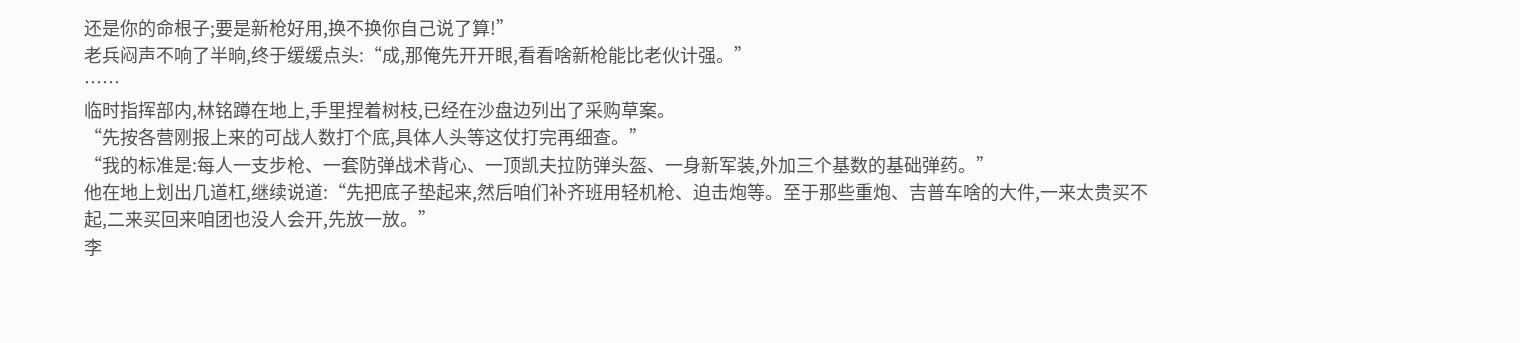还是你的命根子;要是新枪好用,换不换你自己说了算!”
老兵闷声不响了半晌,终于缓缓点头:“成,那俺先开开眼,看看啥新枪能比老伙计强。”
……
临时指挥部内,林铭蹲在地上,手里捏着树枝,已经在沙盘边列出了采购草案。
“先按各营刚报上来的可战人数打个底,具体人头等这仗打完再细查。”
“我的标准是:每人一支步枪、一套防弹战术背心、一顶凯夫拉防弹头盔、一身新军装,外加三个基数的基础弹药。”
他在地上划出几道杠,继续说道:“先把底子垫起来,然后咱们补齐班用轻机枪、迫击炮等。至于那些重炮、吉普车啥的大件,一来太贵买不起,二来买回来咱团也没人会开,先放一放。”
李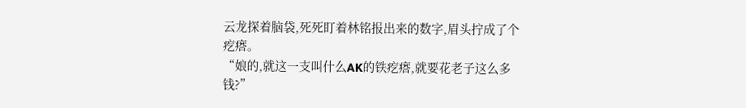云龙探着脑袋,死死盯着林铭报出来的数字,眉头拧成了个疙瘩。
“娘的,就这一支叫什么AK的铁疙瘩,就要花老子这么多钱?”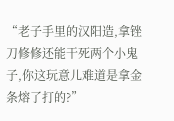“老子手里的汉阳造,拿锉刀修修还能干死两个小鬼子,你这玩意儿难道是拿金条熔了打的?”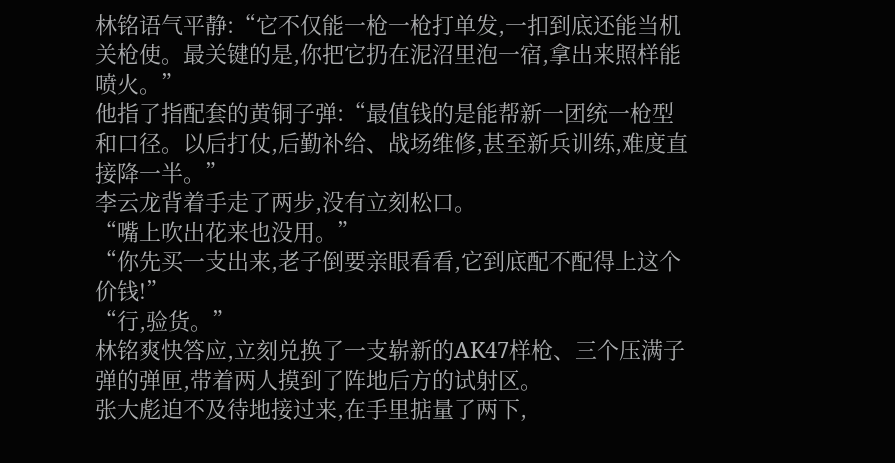林铭语气平静:“它不仅能一枪一枪打单发,一扣到底还能当机关枪使。最关键的是,你把它扔在泥沼里泡一宿,拿出来照样能喷火。”
他指了指配套的黄铜子弹:“最值钱的是能帮新一团统一枪型和口径。以后打仗,后勤补给、战场维修,甚至新兵训练,难度直接降一半。”
李云龙背着手走了两步,没有立刻松口。
“嘴上吹出花来也没用。”
“你先买一支出来,老子倒要亲眼看看,它到底配不配得上这个价钱!”
“行,验货。”
林铭爽快答应,立刻兑换了一支崭新的AK47样枪、三个压满子弹的弹匣,带着两人摸到了阵地后方的试射区。
张大彪迫不及待地接过来,在手里掂量了两下,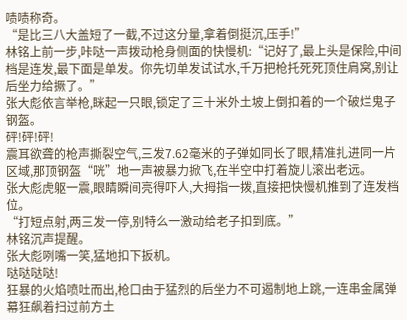啧啧称奇。
“是比三八大盖短了一截,不过这分量,拿着倒挺沉,压手!”
林铭上前一步,咔哒一声拨动枪身侧面的快慢机:“记好了,最上头是保险,中间档是连发,最下面是单发。你先切单发试试水,千万把枪托死死顶住肩窝,别让后坐力给撅了。”
张大彪依言举枪,眯起一只眼,锁定了三十米外土坡上倒扣着的一个破烂鬼子钢盔。
砰!砰!砰!
震耳欲聋的枪声撕裂空气,三发7.62毫米的子弹如同长了眼,精准扎进同一片区域,那顶钢盔“咣”地一声被暴力掀飞,在半空中打着旋儿滚出老远。
张大彪虎躯一震,眼睛瞬间亮得吓人,大拇指一拨,直接把快慢机推到了连发档位。
“打短点射,两三发一停,别特么一激动给老子扣到底。”
林铭沉声提醒。
张大彪咧嘴一笑,猛地扣下扳机。
哒哒哒哒!
狂暴的火焰喷吐而出,枪口由于猛烈的后坐力不可遏制地上跳,一连串金属弹幕狂飙着扫过前方土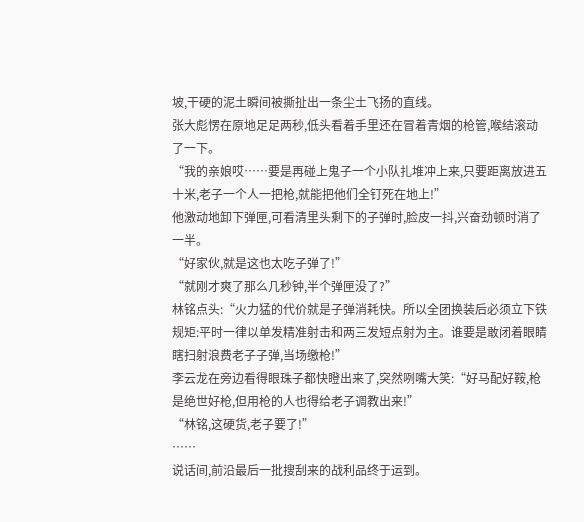坡,干硬的泥土瞬间被撕扯出一条尘土飞扬的直线。
张大彪愣在原地足足两秒,低头看着手里还在冒着青烟的枪管,喉结滚动了一下。
“我的亲娘哎……要是再碰上鬼子一个小队扎堆冲上来,只要距离放进五十米,老子一个人一把枪,就能把他们全钉死在地上!”
他激动地卸下弹匣,可看清里头剩下的子弹时,脸皮一抖,兴奋劲顿时消了一半。
“好家伙,就是这也太吃子弹了!”
“就刚才爽了那么几秒钟,半个弹匣没了?”
林铭点头:“火力猛的代价就是子弹消耗快。所以全团换装后必须立下铁规矩:平时一律以单发精准射击和两三发短点射为主。谁要是敢闭着眼睛瞎扫射浪费老子子弹,当场缴枪!”
李云龙在旁边看得眼珠子都快瞪出来了,突然咧嘴大笑:“好马配好鞍,枪是绝世好枪,但用枪的人也得给老子调教出来!”
“林铭,这硬货,老子要了!”
……
说话间,前沿最后一批搜刮来的战利品终于运到。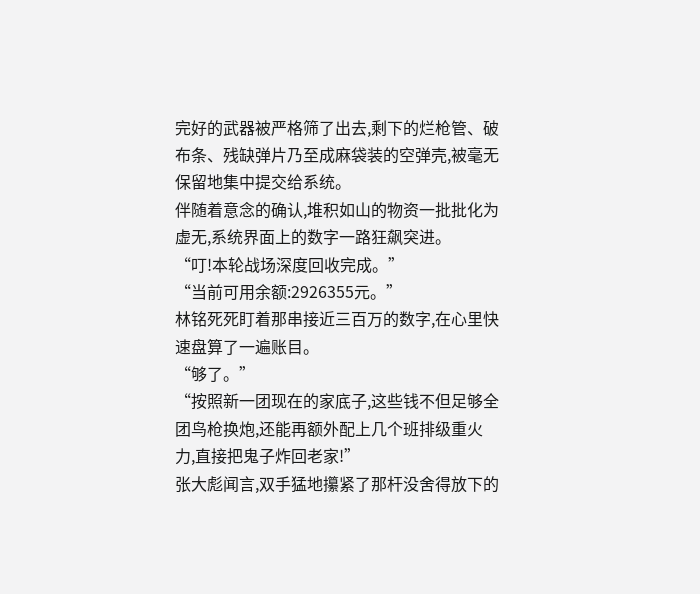完好的武器被严格筛了出去,剩下的烂枪管、破布条、残缺弹片乃至成麻袋装的空弹壳,被毫无保留地集中提交给系统。
伴随着意念的确认,堆积如山的物资一批批化为虚无,系统界面上的数字一路狂飙突进。
“叮!本轮战场深度回收完成。”
“当前可用余额:2926355元。”
林铭死死盯着那串接近三百万的数字,在心里快速盘算了一遍账目。
“够了。”
“按照新一团现在的家底子,这些钱不但足够全团鸟枪换炮,还能再额外配上几个班排级重火力,直接把鬼子炸回老家!”
张大彪闻言,双手猛地攥紧了那杆没舍得放下的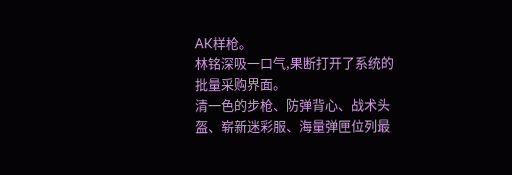AK样枪。
林铭深吸一口气,果断打开了系统的批量采购界面。
清一色的步枪、防弹背心、战术头盔、崭新迷彩服、海量弹匣位列最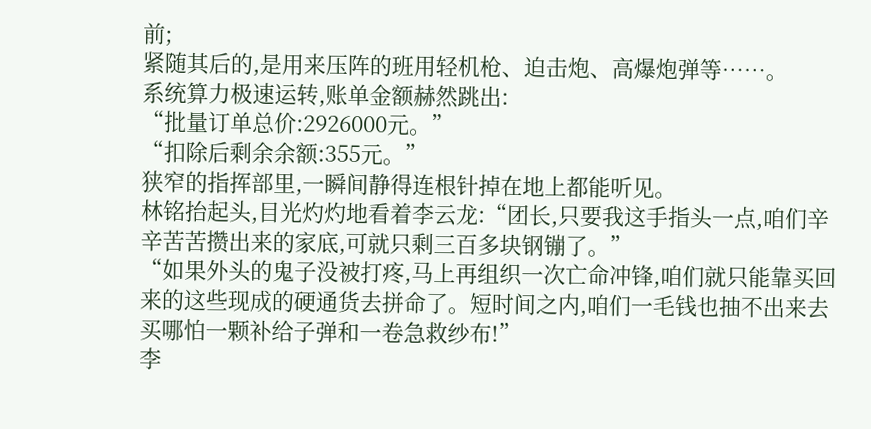前;
紧随其后的,是用来压阵的班用轻机枪、迫击炮、高爆炮弹等……。
系统算力极速运转,账单金额赫然跳出:
“批量订单总价:2926000元。”
“扣除后剩余余额:355元。”
狭窄的指挥部里,一瞬间静得连根针掉在地上都能听见。
林铭抬起头,目光灼灼地看着李云龙:“团长,只要我这手指头一点,咱们辛辛苦苦攒出来的家底,可就只剩三百多块钢镚了。”
“如果外头的鬼子没被打疼,马上再组织一次亡命冲锋,咱们就只能靠买回来的这些现成的硬通货去拼命了。短时间之内,咱们一毛钱也抽不出来去买哪怕一颗补给子弹和一卷急救纱布!”
李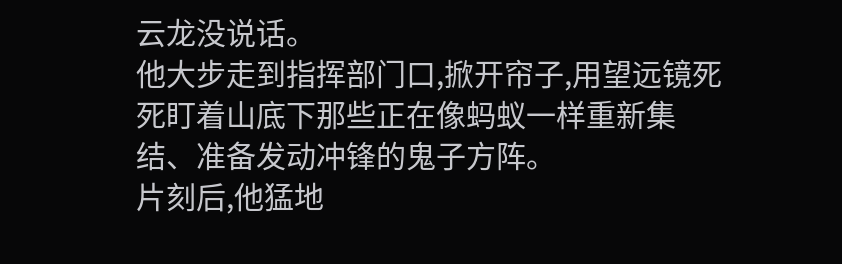云龙没说话。
他大步走到指挥部门口,掀开帘子,用望远镜死死盯着山底下那些正在像蚂蚁一样重新集结、准备发动冲锋的鬼子方阵。
片刻后,他猛地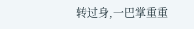转过身,一巴掌重重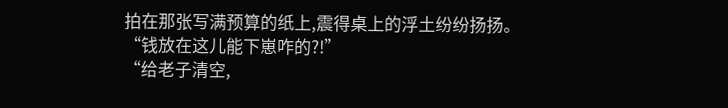拍在那张写满预算的纸上,震得桌上的浮土纷纷扬扬。
“钱放在这儿能下崽咋的?!”
“给老子清空,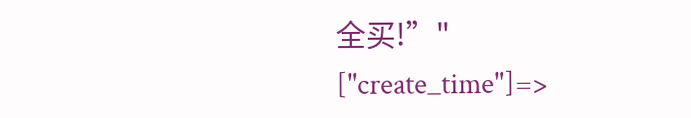全买!”" ["create_time"]=>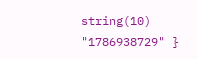string(10) "1786938729" }